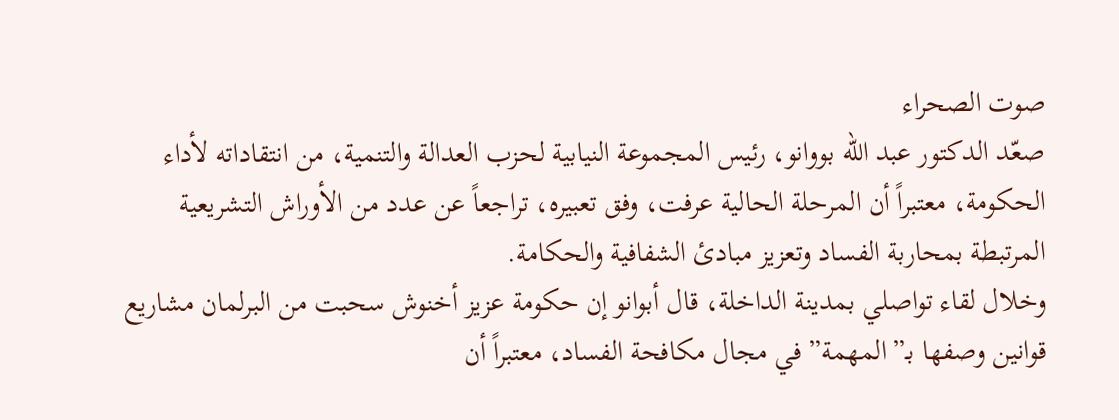صوت الصحراء
صعّد الدكتور عبد الله بووانو، رئيس المجموعة النيابية لحزب العدالة والتنمية، من انتقاداته لأداء الحكومة، معتبراً أن المرحلة الحالية عرفت، وفق تعبيره، تراجعاً عن عدد من الأوراش التشريعية المرتبطة بمحاربة الفساد وتعزيز مبادئ الشفافية والحكامة.
وخلال لقاء تواصلي بمدينة الداخلة، قال أبوانو إن حكومة عزيز أخنوش سحبت من البرلمان مشاريع قوانين وصفها بـ”المهمة” في مجال مكافحة الفساد، معتبراً أن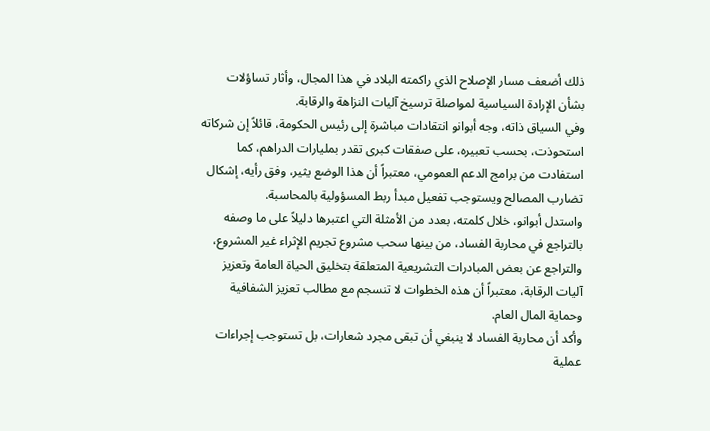ذلك أضعف مسار الإصلاح الذي راكمته البلاد في هذا المجال، وأثار تساؤلات بشأن الإرادة السياسية لمواصلة ترسيخ آليات النزاهة والرقابة.
وفي السياق ذاته، وجه أبوانو انتقادات مباشرة إلى رئيس الحكومة، قائلاً إن شركاته استحوذت، بحسب تعبيره، على صفقات كبرى تقدر بمليارات الدراهم، كما استفادت من برامج الدعم العمومي، معتبراً أن هذا الوضع يثير، وفق رأيه، إشكال تضارب المصالح ويستوجب تفعيل مبدأ ربط المسؤولية بالمحاسبة.
واستدل أبوانو، خلال كلمته، بعدد من الأمثلة التي اعتبرها دليلاً على ما وصفه بالتراجع في محاربة الفساد، من بينها سحب مشروع تجريم الإثراء غير المشروع، والتراجع عن بعض المبادرات التشريعية المتعلقة بتخليق الحياة العامة وتعزيز آليات الرقابة، معتبراً أن هذه الخطوات لا تنسجم مع مطالب تعزيز الشفافية وحماية المال العام.
وأكد أن محاربة الفساد لا ينبغي أن تبقى مجرد شعارات، بل تستوجب إجراءات عملية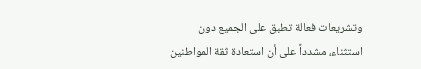وتشريعات فعالة تطبق على الجميع دون استثناء، مشدداً على أن استعادة ثقة المواطنين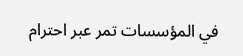في المؤسسات تمر عبر احترام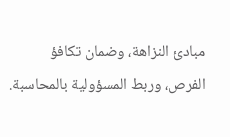مبادئ النزاهة، وضمان تكافؤ الفرص، وربط المسؤولية بالمحاسبة.